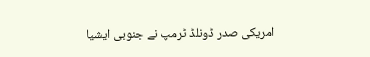امریکی صدر ڈونلڈ ٹرمپ نے جنوبی ایشیا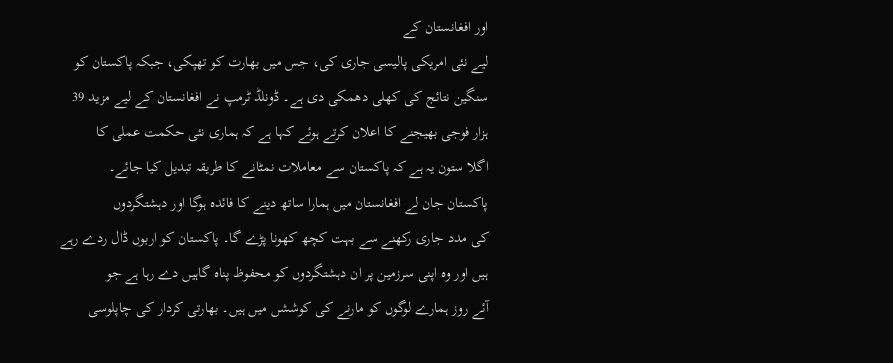اور افغانستان کے
لیے نئی امریکی پالیسی جاری کی، جس میں بھارت کو تھپکی، جبکہ پاکستان کو
سنگین نتائج کی کھلی دھمکی دی ہے۔ ڈونلڈ ٹرمپ نے افغانستان کے لیے مزید 39
ہزار فوجی بھیجنے کا اعلان کرتے ہوئے کہا ہے کہ ہماری نئی حکمت عملی کا
اگلا ستون یہ ہے کہ پاکستان سے معاملات نمٹانے کا طریقہ تبدیل کیا جائے۔
پاکستان جان لے افغانستان میں ہمارا ساتھ دینے کا فائدہ ہوگا اور دہشتگردوں
کی مدد جاری رکھنے سے بہت کچھ کھونا پڑے گا۔ پاکستان کو اربوں ڈال ردے رہے
ہیں اور وہ اپنی سرزمین پر ان دہشتگردوں کو محفوظ پناہ گاہیں دے رہا ہے جو
آئے روز ہمارے لوگوں کو مارنے کی کوششں میں ہیں۔ بھارتی کردار کی چاپلوسی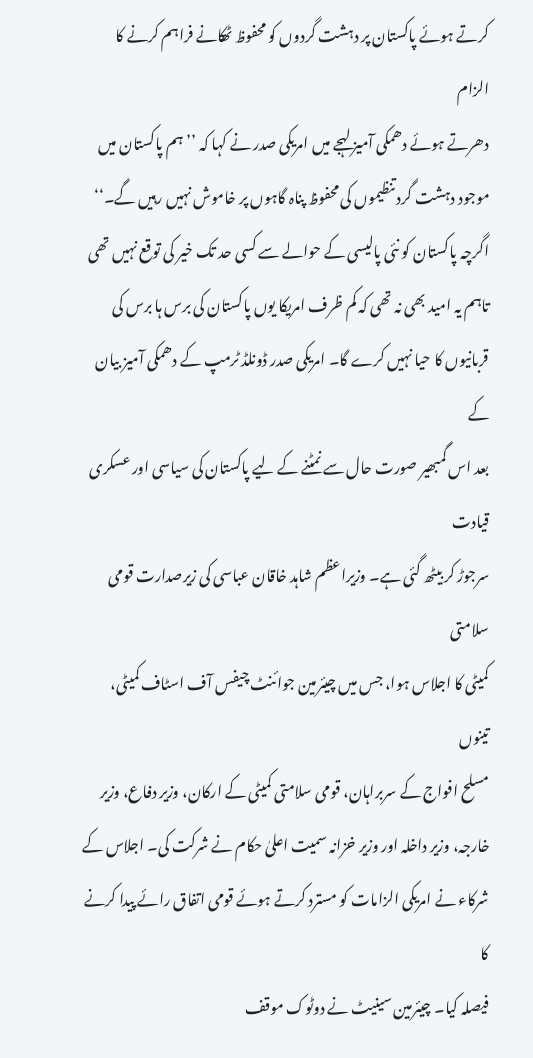کرتے ہوئے پاکستان پر دہشت گردوں کو محفوظ ٹھکانے فراہم کرنے کا الزام
دھرتے ہوئے دھمکی آمیز لہجے میں امریکی صدر نے کہا کہ ’’ہم پاکستان میں
موجود دہشت گرد تنظیموں کی محفوظ پناہ گاہوں پر خاموش نہیں رہیں گے۔‘‘
اگرچہ پاکستان کو نئی پالیسی کے حوالے سے کسی حد تک خیر کی توقع نہیں تھی
تاہم یہ امید بھی نہ تھی کہ کم ظرف امریکا یوں پاکستان کی برس ہا برس کی
قربانیوں کا حیا نہیں کرے گا۔ امریکی صدر ڈونلڈ ٹرمپ کے دھمکی آمیز بیان کے
بعد اس گمبھیر صورت حال سے نمٹنے کے لیے پاکستان کی سیاسی اور عسکری قیادت
سرجوڑ کر بیٹھ گئی ہے۔ وزیراعظم شاہد خاقان عباسی کی زیرصدارت قومی سلامتی
کمیٹی کا اجلاس ہوا، جس میں چیئرمین جوائنٹ چیفس آف اسٹاف کمیٹی، تینوں
مسلح افواج کے سربراہان، قومی سلامتی کمیٹی کے ارکان، وزیر دفاع، وزیر
خارجہ، وزیر داخلہ اور وزیر خزانہ سمیت اعلیٰ حکام نے شرکت کی۔ اجلاس کے
شرکاء نے امریکی الزامات کو مسترد کرتے ہوئے قومی اتفاق رائے پیدا کرنے کا
فیصلہ کیا۔ چیئرمین سینیٹ نے دوٹوک موقف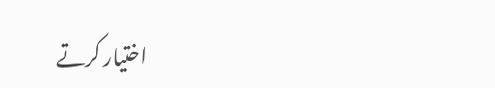اختیار کرتے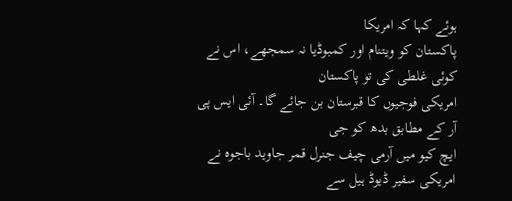ہوئے کہا کہ امریکا
پاکستان کو ویتنام اور کمبوڈیا نہ سمجھے، اس نے کوئی غلطی کی تو پاکستان
امریکی فوجیوں کا قبرستان بن جائے گا۔ آئی ایس پی آر کے مطابق بدھ کو جی
ایچ کیو میں آرمی چیف جنرل قمر جاوید باجوہ نے امریکی سفیر ڈیوڈ ہیل سے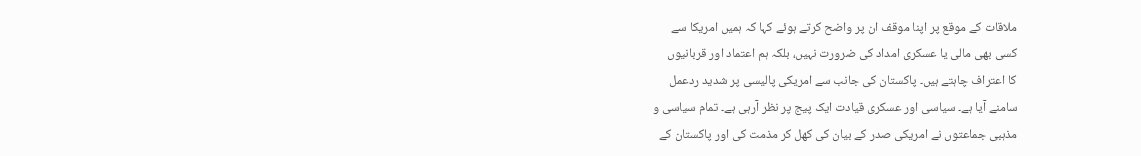ملاقات کے موقع پر اپنا موقف ان پر واضح کرتے ہوئے کہا کہ ہمیں امریکا سے
کسی بھی مالی یا عسکری امداد کی ضرورت نہیں، بلکہ ہم اعتماد اور قربانیوں
کا اعتراف چاہتے ہیں۔ پاکستان کی جانب سے امریکی پالیسی پر شدید ردعمل
سامنے آیا ہے۔ سیاسی اور عسکری قیادت ایک پیج پر نظر آرہی ہے۔ تمام سیاسی و
مذہبی جماعتوں نے امریکی صدر کے بیان کی کھل کر مذمت کی اور پاکستان کے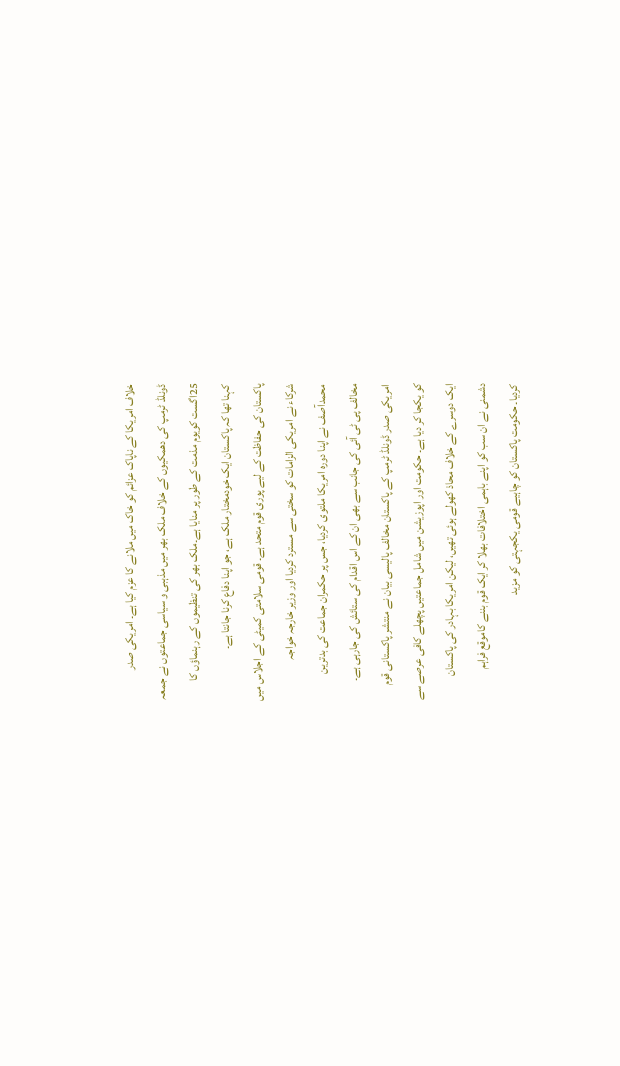خلاف امریکا کے ناپاک عزائم کو خاک میں ملانے کا عزم کیا ہے۔ امریکی صدر
ڈونلڈ ٹرمپ کی دھمکیوں کے خلاف ملک بھر میں مذہبی و سیاسی جماعتوں نے جمعہ
25اگست کویوم مذمت کے طور پر منایا ہے۔ملک بھر کی تنظیموں کے رہنماؤں کا
کہنا تھا کہ پاکستان ایک خودمختار ملک ہے، جو اپنا دفاع کرنا جانتا ہے۔
پاکستان کی حفاظت کے لیے پوری قوم متحد ہے۔ قومی سلامتی کمیٹی کے اجلاس میں
شرکاء نے امریکی الزامات کو سختی سے مسترد کردیا اور وزیر خارجہ خواجہ
محمدآصف نے اپنا دورہ امریکا ملتوی کردیا، جس پر حکمران جماعت کی بدترین
مخالف پی ٹی آئی کی جانب سے بھی ان کے اس اقدام کی ستائش کی جارہی ہے۔
امریکی صدر ڈونلڈ ٹرمپ کے پاکستان مخالف پالیسی بیان نے منتشر پاکستانی قوم
کو یکجا کر دیا ہے۔ حکومت اور اپوزیشن میں شامل جماعتیں پچھلے کافی عرصے سے
ایک دوسرے کے خلاف محاذ کھولے ہوئی تھیں، لیکن امریکا بہادر کی پاکستان
دشمنی نے ان سب کو اپنے باہمی اختلافات بھلا کر ایک قوم بننے کاموقع فراہم
کردیا۔ حکومت پاکستان کو چاہیے قومی یکجہتی کو مزید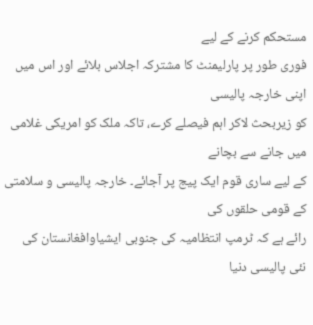مستحکم کرنے کے لیے
فوری طور پر پارلیمنٹ کا مشترکہ اجلاس بلائے اور اس میں اپنی خارجہ پالیسی
کو زیربحث لاکر اہم فیصلے کرے، تاکہ ملک کو امریکی غلامی میں جانے سے بچانے
کے لیے ساری قوم ایک پیج پر آجائے۔ خارجہ پالیسی و سلامتی کے قومی حلقوں کی
رائے ہے کہ ٹرمپ انتظامیہ کی جنوبی ایشیاوافغانستان کی نئی پالیسی دنیا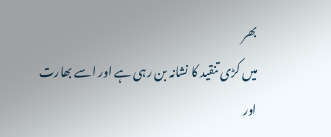بھر
میں کڑی تنقید کا نشانہ بن رہی ہے اور اسے بھارت اور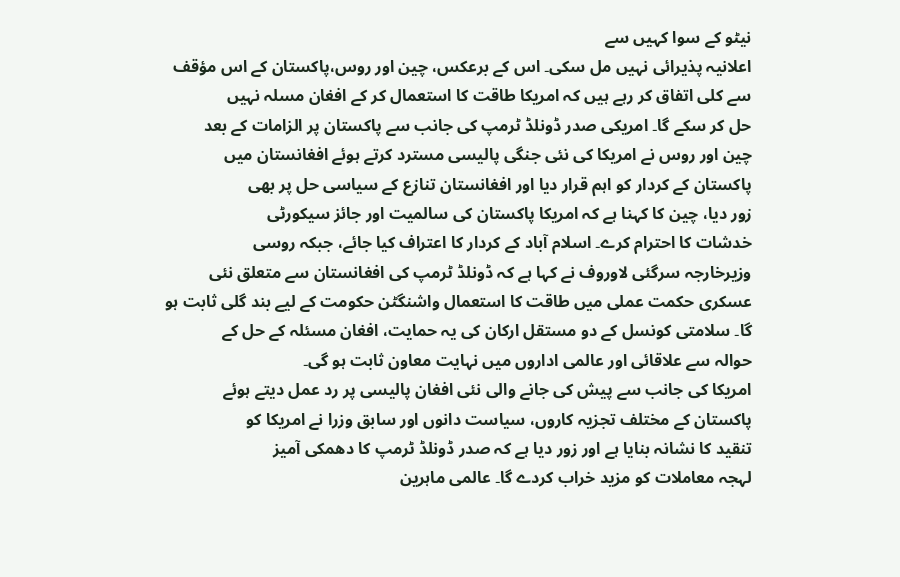نیٹو کے سوا کہیں سے
اعلانیہ پذیرائی نہیں مل سکی۔ اس کے برعکس، چین اور روس،پاکستان کے اس مؤقف
سے کلی اتفاق کر رہے ہیں کہ امریکا طاقت کا استعمال کر کے افغان مسلہ نہیں
حل کر سکے گا۔ امریکی صدر ڈونلڈ ٹرمپ کی جانب سے پاکستان پر الزامات کے بعد
چین اور روس نے امریکا کی نئی جنگی پالیسی مسترد کرتے ہوئے افغانستان میں
پاکستان کے کردار کو اہم قرار دیا اور افغانستان تنازع کے سیاسی حل پر بھی
زور دیا، چین کا کہنا ہے کہ امریکا پاکستان کی سالمیت اور جائز سیکورٹی
خدشات کا احترام کرے۔ اسلام آباد کے کردار کا اعتراف کیا جائے، جبکہ روسی
وزیرخارجہ سرگئی لاوروف نے کہا ہے کہ ڈونلڈ ٹرمپ کی افغانستان سے متعلق نئی
عسکری حکمت عملی میں طاقت کا استعمال واشنگٹن حکومت کے لیے بند گلی ثابت ہو
گا۔ سلامتی کونسل کے دو مستقل ارکان کی یہ حمایت، افغان مسئلہ کے حل کے
حوالہ سے علاقائی اور عالمی اداروں میں نہایت معاون ثابت ہو گی۔
امریکا کی جانب سے پیش کی جانے والی نئی افغان پالیسی پر رد عمل دیتے ہوئے
پاکستان کے مختلف تجزیہ کاروں، سیاست دانوں اور سابق وزرا نے امریکا کو
تنقید کا نشانہ بنایا ہے اور زور دیا ہے کہ صدر ڈونلڈ ٹرمپ کا دھمکی آمیز
لہجہ معاملات کو مزید خراب کردے گا۔ عالمی ماہرین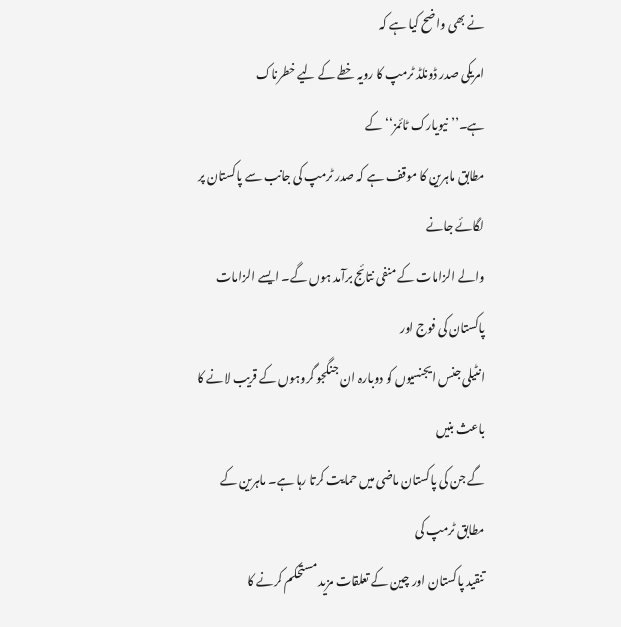نے بھی واضح کیا ہے کہ
امریکی صدر ڈونلڈ ٹرمپ کا رویہ خطے کے لیے خطرناک ہے۔’’نیویارک ٹائمز‘‘ کے
مطابق ماہرین کا موقف ہے کہ صدر ٹرمپ کی جانب سے پاکستان پر لگائے جانے
والے الزامات کے منفی نتائج برآمد ہوں گے۔ ایسے الزامات پاکستان کی فوج اور
انٹیلی جنس ایجنسیوں کو دوبارہ ان جنگجو گروہوں کے قریب لانے کا باعث بنیں
گے جن کی پاکستان ماضی میں حمایت کرتا رہا ہے۔ ماہرین کے مطابق ٹرمپ کی
تنقید پاکستان اور چین کے تعلقات مزید مستحکم کرنے کا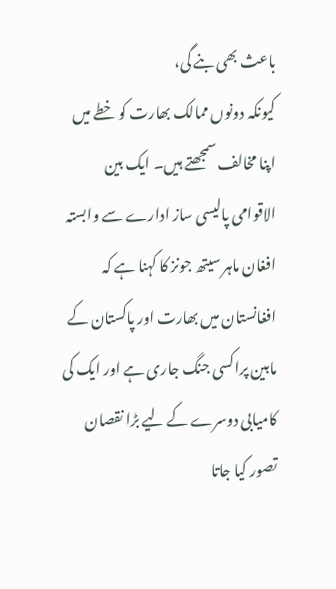باعث بھی بنے گی،
کیونکہ دونوں ممالک بھارت کو خطے میں اپنا مخالف سمجھتے ہیں۔ ایک بین
الاقوامی پالیسی ساز ادارے سے وابستہ افغان ماہر سیتھ جونز کا کہنا ہے کہ
افغانستان میں بھارت اور پاکستان کے مابین پراکسی جنگ جاری ہے اور ایک کی
کامیابی دوسرے کے لیے بڑا نقصان تصور کیا جاتا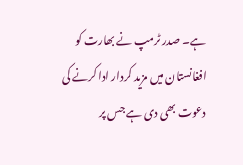ہے۔ صدر ٹرمپ نے بھارت کو
افغانستان میں مزید کردار ادا کرنے کی دعوت بھی دی ہے جس پر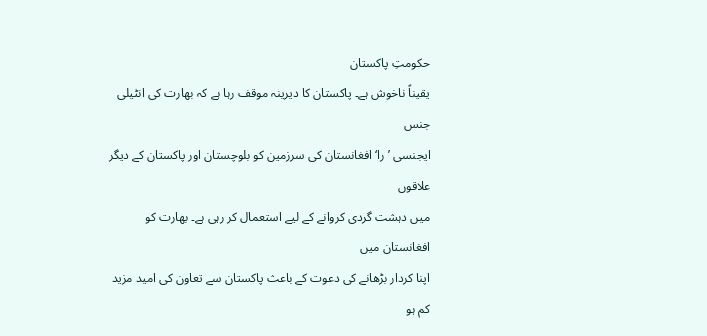حکومتِ پاکستان
یقیناً ناخوش ہے۔ پاکستان کا دیرینہ موقف رہا ہے کہ بھارت کی انٹیلی جنس
ایجنسی ’را‘ افغانستان کی سرزمین کو بلوچستان اور پاکستان کے دیگر علاقوں
میں دہشت گردی کروانے کے لیے استعمال کر رہی ہے۔ بھارت کو افغانستان میں
اپنا کردار بڑھانے کی دعوت کے باعث پاکستان سے تعاون کی امید مزید کم ہو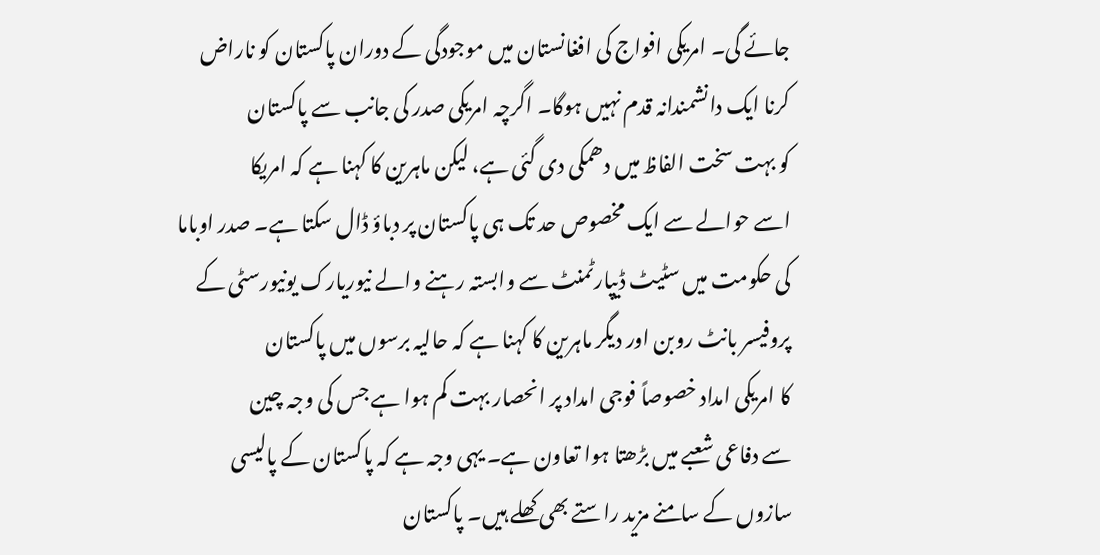جائے گی۔ امریکی افواج کی افغانستان میں موجودگی کے دوران پاکستان کو ناراض
کرنا ایک دانشمندانہ قدم نہیں ہوگا۔ اگرچہ امریکی صدر کی جانب سے پاکستان
کو بہت سخت الفاظ میں دھمکی دی گئی ہے، لیکن ماہرین کا کہنا ہے کہ امریکا
اسے حوالے سے ایک مخصوص حد تک ہی پاکستان پر دباؤ ڈال سکتا ہے۔ صدر اوباما
کی حکومت میں سٹیٹ ڈیپارٹمنٹ سے وابستہ رہنے والے نیوریارک یونیورسٹی کے
پروفیسر بانٹ روبن اور دیگر ماہرین کا کہنا ہے کہ حالیہ برسوں میں پاکستان
کا امریکی امداد خصوصاً فوجی امداد پر انحصار بہت کم ہوا ہے جس کی وجہ چین
سے دفاعی شعبے میں بڑھتا ہوا تعاون ہے۔ یہی وجہ ہے کہ پاکستان کے پالیسی
سازوں کے سامنے مزید راستے بھی کھلے ہیں۔ پاکستان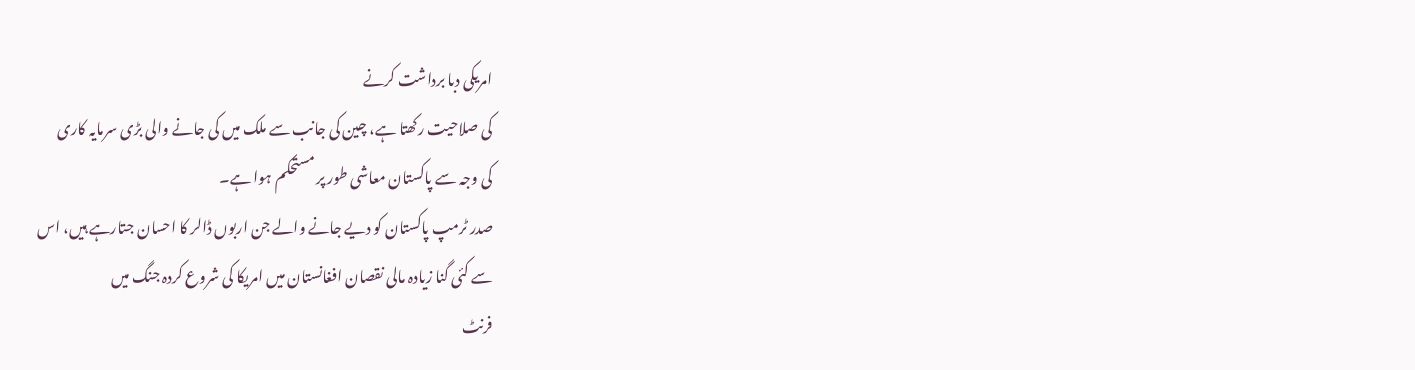امریکی دبا برداشت کرنے
کی صلاحیت رکھتا ہے، چین کی جانب سے ملک میں کی جانے والی بڑی سرمایہ کاری
کی وجہ سے پاکستان معاشی طور پر مستحکم ہوا ہے۔
صدر ٹرمپ پاکستان کو دیے جانے والے جن اربوں ڈالر کا احسان جتارہے ہیں، اس
سے کئی گنا زیادہ مالی نقصان افغانستان میں امریکا کی شروع کردہ جنگ میں
فرنٹ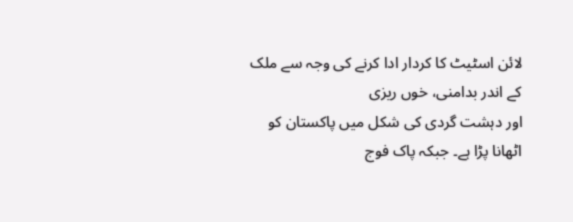لائن اسٹیٹ کا کردار ادا کرنے کی وجہ سے ملک کے اندر بدامنی، خوں ریزی
اور دہشت گردی کی شکل میں پاکستان کو اٹھانا پڑا ہے۔ جبکہ پاک فوج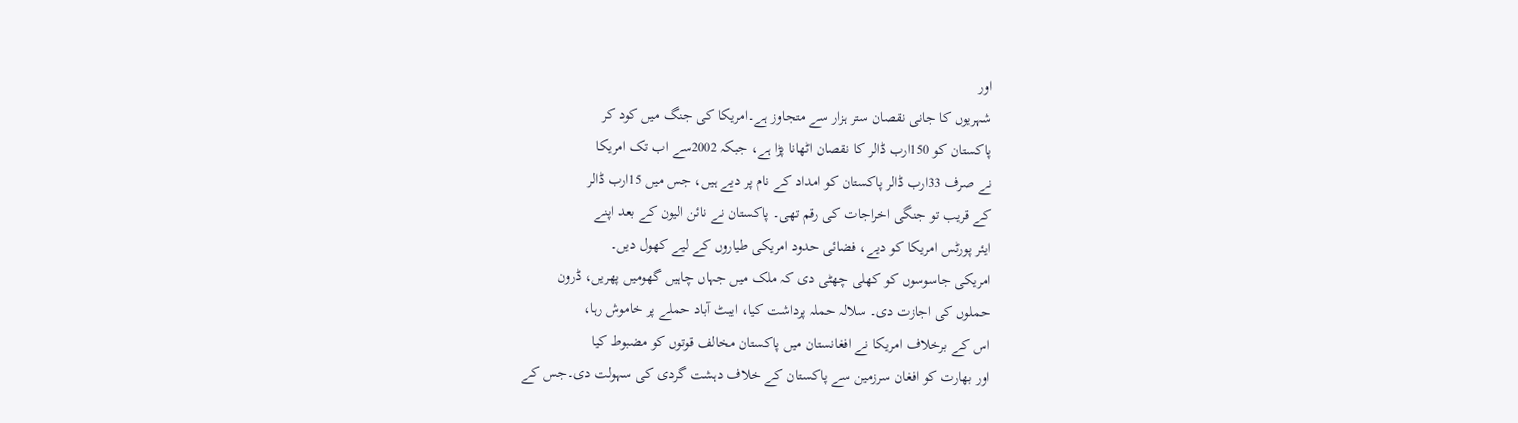اور
شہریوں کا جانی نقصان ستر ہزار سے متجاوز ہے۔امریکا کی جنگ میں کود کر
پاکستان کو 150ارب ڈالر کا نقصان اٹھانا پڑا ہے، جبکہ 2002سے اب تک امریکا
نے صرف 33ارب ڈالر پاکستان کو امداد کے نام پر دیے ہیں، جس میں 15ارب ڈالر
کے قریب تو جنگی اخراجات کی رقم تھی۔ پاکستان نے نائن الیون کے بعد اپنے
ایئر پورٹس امریکا کو دیے، فضائی حدود امریکی طیاروں کے لیے کھول دیں۔
امریکی جاسوسوں کو کھلی چھٹی دی کہ ملک میں جہاں چاہیں گھومیں پھریں، ڈرون
حملوں کی اجازت دی۔ سلالہ حملہ پرداشت کیا، ایبٹ آباد حملے پر خاموش رہا،
اس کے برخلاف امریکا نے افغانستان میں پاکستان مخالف قوتوں کو مضبوط کیا
اور بھارت کو افغان سرزمین سے پاکستان کے خلاف دہشت گردی کی سہولت دی۔جس کے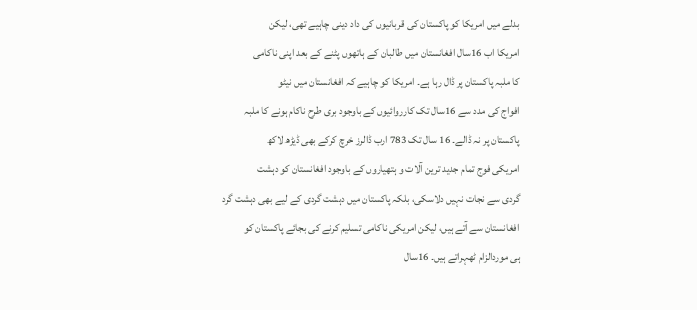بدلے میں امریکا کو پاکستان کی قربانیوں کی داد دینی چاہیے تھی، لیکن
امریکا اب 16سال افغانستان میں طالبان کے ہاتھوں پٹنے کے بعد اپنی ناکامی
کا ملبہ پاکستان پر ڈال رہا ہے۔ امریکا کو چاہیے کہ افغانستان میں نیٹو
افواج کی مدد سے 16سال تک کارروائیوں کے باوجود بری طرح ناکام ہونے کا ملبہ
پاکستان پر نہ ڈالے۔ 16 سال تک 783 ارب ڈالرز خرچ کرکے بھی ڈیڑھ لاکھ
امریکی فوج تمام جدید ترین آلات و ہتھیاروں کے باوجود افغانستان کو دہشت
گردی سے نجات نہیں دلاسکی، بلکہ پاکستان میں دہشت گردی کے لیے بھی دہشت گرد
افغانستان سے آتے ہیں، لیکن امریکی ناکامی تسلیم کرنے کی بجائے پاکستان کو
ہی موردالزام ٹھہراتے ہیں۔ 16سال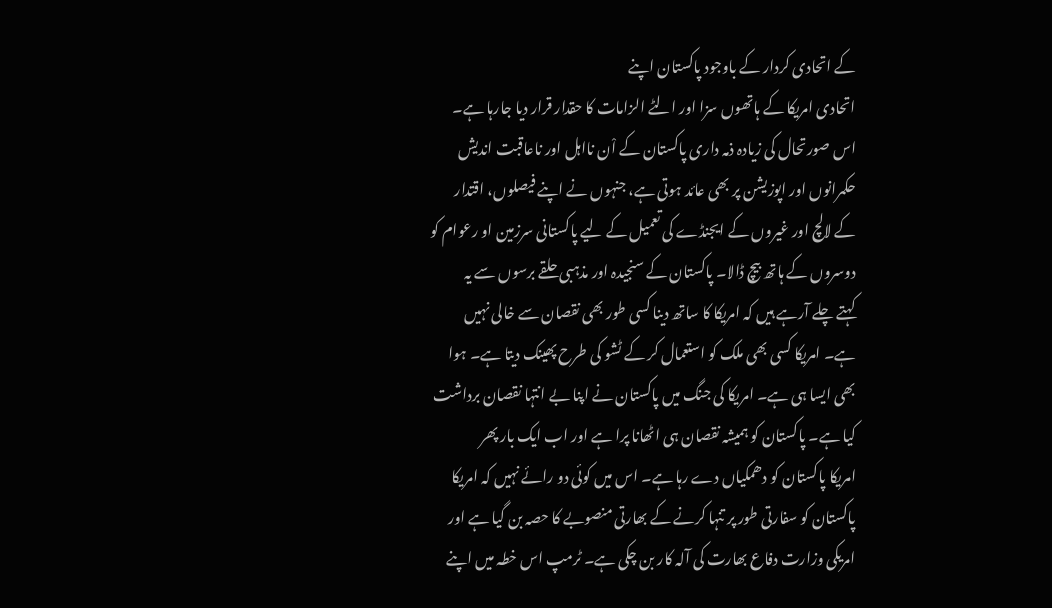کے اتحادی کردار کے باوجود پاکستان اپنے
اتحادی امریکا کے ہاتھوں سزا اور الٹے الزامات کا حقدار قرار دیا جارہا ہے۔
اس صورتحال کی زیادہ ذمہ داری پاکستان کے اْن نااہل اور ناعاقبت اندیش
حکمرانوں اور اپوزیشن پر بھی عائد ہوتی ہے، جنہوں نے اپنے فیصلوں، اقتدار
کے لالچ اور غیروں کے ایجنڈے کی تعمیل کے لیے پاکستانی سرزمین او رعوام کو
دوسروں کے ہاتھ بیچ ڈالا۔ پاکستان کے سنجیدہ اور مذہبی حلقے برسوں سے یہ
کہتے چلے آرہے ہیں کہ امریکا کا ساتھ دینا کسی طور بھی نقصان سے خالی نہیں
ہے۔ امریکا کسی بھی ملک کو استعمال کر کے ٹشو کی طرح پھینک دیتا ہے۔ ہوا
بھی ایسا ہی ہے۔ امریکا کی جنگ میں پاکستان نے اپنا بے انتہا نقصان برداشت
کیا ہے۔ پاکستان کو ہمیشہ نقصان ہی اٹھانا پرا ہے اور اب ایک بار پھر
امریکا پاکستان کو دھمکیاں دے رہا ہے۔ اس میں کوئی دو رائے نہیں کہ امریکا
پاکستان کو سفارتی طور پر تنہا کرنے کے بھارتی منصوبے کا حصہ بن گیا ہے اور
امریکی وزارت دفاع بھارت کی آلہ کار بن چکی ہے۔ ٹرمپ اس خطہ میں اپنے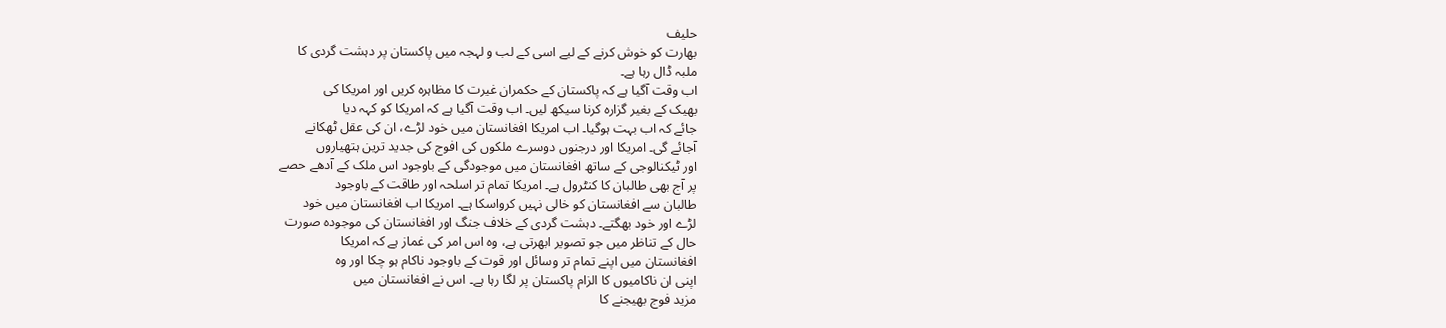حلیف
بھارت کو خوش کرنے کے لیے اسی کے لب و لہجہ میں پاکستان پر دہشت گردی کا
ملبہ ڈال رہا ہے۔
اب وقت آگیا ہے کہ پاکستان کے حکمران غیرت کا مظاہرہ کریں اور امریکا کی
بھیک کے بغیر گزارہ کرنا سیکھ لیں۔ اب وقت آگیا ہے کہ امریکا کو کہہ دیا
جائے کہ اب بہت ہوگیا۔ اب امریکا افغانستان میں خود لڑے، ان کی عقل ٹھکانے
آجائے گی۔ امریکا اور درجنوں دوسرے ملکوں کی افوج کی جدید ترین ہتھیاروں
اور ٹیکنالوجی کے ساتھ افغانستان میں موجودگی کے باوجود اس ملک کے آدھے حصے
پر آج بھی طالبان کا کنٹرول ہے۔ امریکا تمام تر اسلحہ اور طاقت کے باوجود
طالبان سے افغانستان کو خالی نہیں کرواسکا ہے۔ امریکا اب افغانستان میں خود
لڑے اور خود بھگتے۔ دہشت گردی کے خلاف جنگ اور افغانستان کی موجودہ صورت
حال کے تناظر میں جو تصویر ابھرتی ہے، وہ اس امر کی غماز ہے کہ امریکا
افغانستان میں اپنے تمام تر وسائل اور قوت کے باوجود ناکام ہو چکا اور وہ
اپنی ان ناکامیوں کا الزام پاکستان پر لگا رہا ہے۔ اس نے افغانستان میں
مزید فوج بھیجنے کا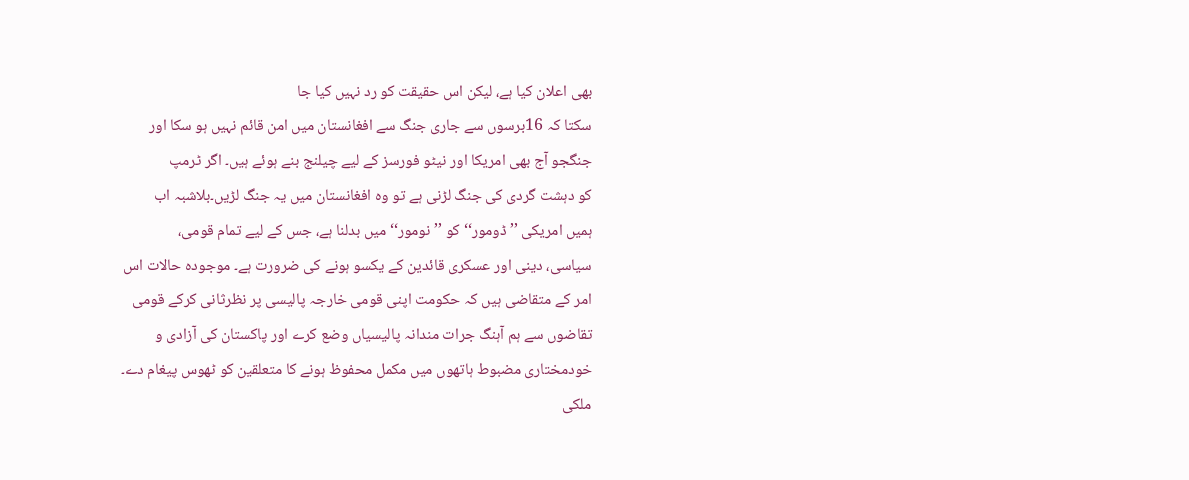بھی اعلان کیا ہے، لیکن اس حقیقت کو رد نہیں کیا جا
سکتا کہ 16برسوں سے جاری جنگ سے افغانستان میں امن قائم نہیں ہو سکا اور
جنگجو آج بھی امریکا اور نیٹو فورسز کے لیے چیلنج بنے ہوئے ہیں۔ اگر ٹرمپ
کو دہشت گردی کی جنگ لڑنی ہے تو وہ افغانستان میں یہ جنگ لڑیں۔بلاشبہ اب
ہمیں امریکی ’’ڈومور‘‘ کو ’’نومور‘‘ میں بدلنا ہے، جس کے لیے تمام قومی،
سیاسی، دینی اور عسکری قائدین کے یکسو ہونے کی ضرورت ہے۔ موجودہ حالات اس
امر کے متقاضی ہیں کہ حکومت اپنی قومی خارجہ پالیسی پر نظرثانی کرکے قومی
تقاضوں سے ہم آہنگ جرات مندانہ پالیسیاں وضع کرے اور پاکستان کی آزادی و
خودمختاری مضبوط ہاتھوں میں مکمل محفوظ ہونے کا متعلقین کو ٹھوس پیغام دے۔
ملکی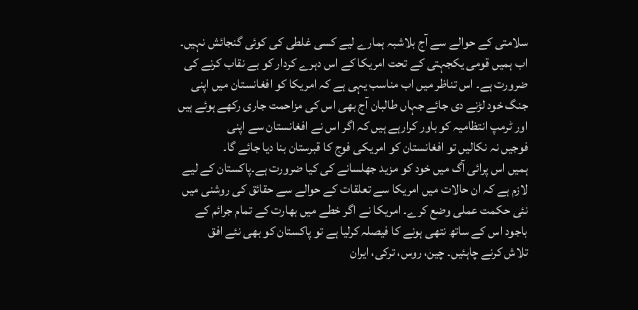سلامتی کے حوالے سے آج بلاشبہ ہمارے لیے کسی غلطی کی کوئی گنجائش نہیں۔
اب ہمیں قومی یکجہتی کے تحت امریکا کے اس دہرے کردار کو بے نقاب کرنے کی
ضرورت ہے۔ اس تناظر میں اب مناسب یہی ہے کہ امریکا کو افغانستان میں اپنی
جنگ خود لڑنے دی جائے جہاں طالبان آج بھی اس کی مزاحمت جاری رکھے ہوئے ہیں
اور ٹرمپ انتظامیہ کو باور کرارہے ہیں کہ اگر اس نے افغانستان سے اپنی
فوجیں نہ نکالیں تو افغانستان کو امریکی فوج کا قبرستان بنا دیا جائے گا۔
ہمیں اس پرائی آگ میں خود کو مزید جھلسانے کی کیا ضرورت ہے۔پاکستان کے لیے
لازم ہے کہ ان حالات میں امریکا سے تعلقات کے حوالے سے حقائق کی روشنی میں
نئی حکمت عملی وضع کرے۔ امریکا نے اگر خطے میں بھارت کے تمام جرائم کے
باجود اس کے ساتھ نتھی ہونے کا فیصلہ کرلیا ہے تو پاکستان کو بھی نئے افق
تلاش کرنے چاہئیں۔ چین، روس، ترکی، ایران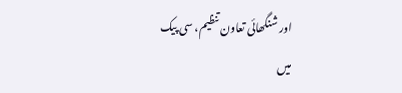اور شنگھائی تعاون تنظیم، سی پیک
میں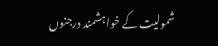شمولیت کے خواہشمند درجنوں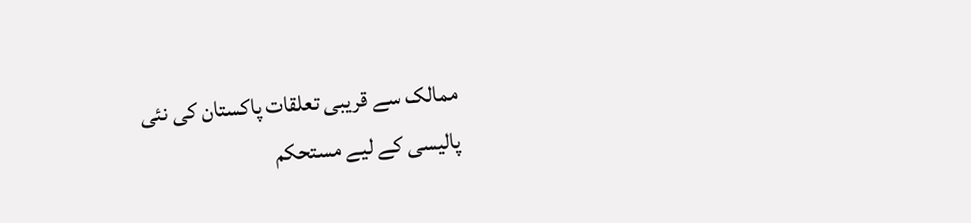ممالک سے قریبی تعلقات پاکستان کی نئی
پالیسی کے لیے مستحکم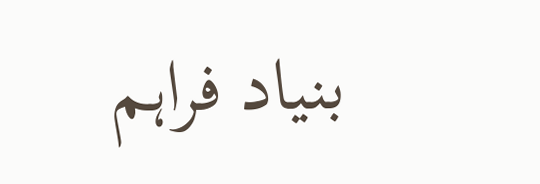بنیاد فراہم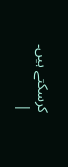کرسکتے ہیں۔ |